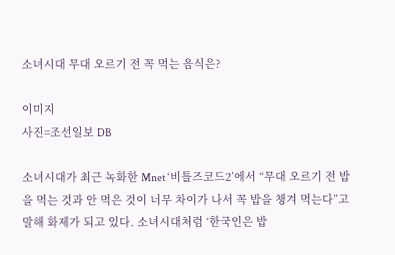소녀시대 무대 오르기 전 꼭 먹는 음식은?

이미지
사진=조선일보 DB

소녀시대가 최근 녹화한 Mnet ‘비틀즈코드2’에서 “무대 오르기 전 밥을 먹는 것과 안 먹은 것이 너무 차이가 나서 꼭 밥을 챙겨 먹는다”고 말해 화제가 되고 있다. 소녀시대처럼 ‘한국인은 밥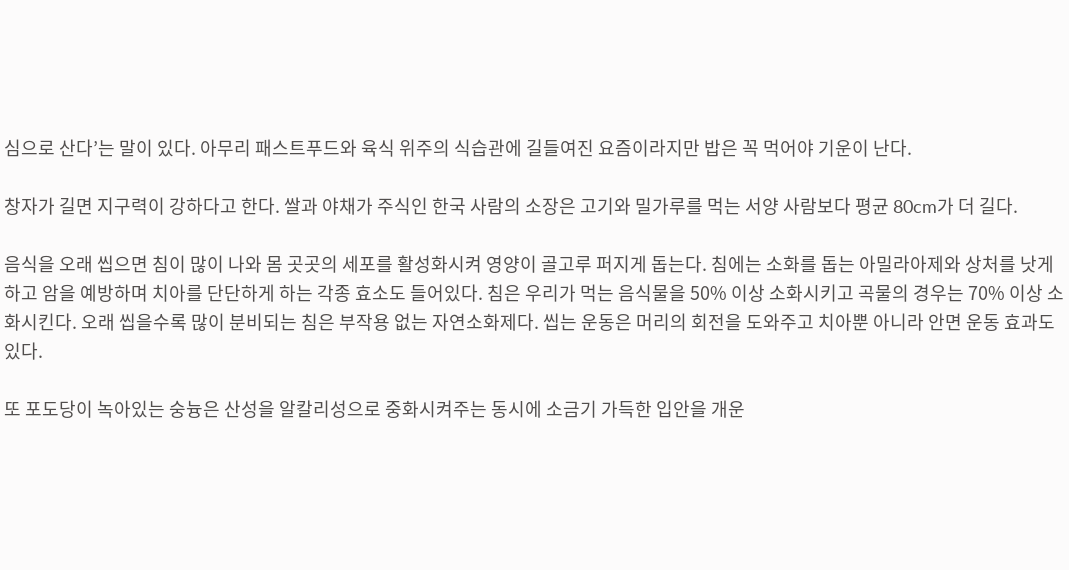심으로 산다’는 말이 있다. 아무리 패스트푸드와 육식 위주의 식습관에 길들여진 요즘이라지만 밥은 꼭 먹어야 기운이 난다.

창자가 길면 지구력이 강하다고 한다. 쌀과 야채가 주식인 한국 사람의 소장은 고기와 밀가루를 먹는 서양 사람보다 평균 80cm가 더 길다.

음식을 오래 씹으면 침이 많이 나와 몸 곳곳의 세포를 활성화시켜 영양이 골고루 퍼지게 돕는다. 침에는 소화를 돕는 아밀라아제와 상처를 낫게 하고 암을 예방하며 치아를 단단하게 하는 각종 효소도 들어있다. 침은 우리가 먹는 음식물을 50% 이상 소화시키고 곡물의 경우는 70% 이상 소화시킨다. 오래 씹을수록 많이 분비되는 침은 부작용 없는 자연소화제다. 씹는 운동은 머리의 회전을 도와주고 치아뿐 아니라 안면 운동 효과도 있다.

또 포도당이 녹아있는 숭늉은 산성을 알칼리성으로 중화시켜주는 동시에 소금기 가득한 입안을 개운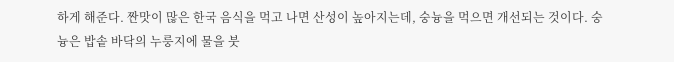하게 해준다. 짠맛이 많은 한국 음식을 먹고 나면 산성이 높아지는데, 숭늉을 먹으면 개선되는 것이다. 숭늉은 밥솥 바닥의 누룽지에 물을 붓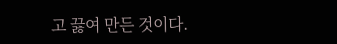고 끓여 만든 것이다.